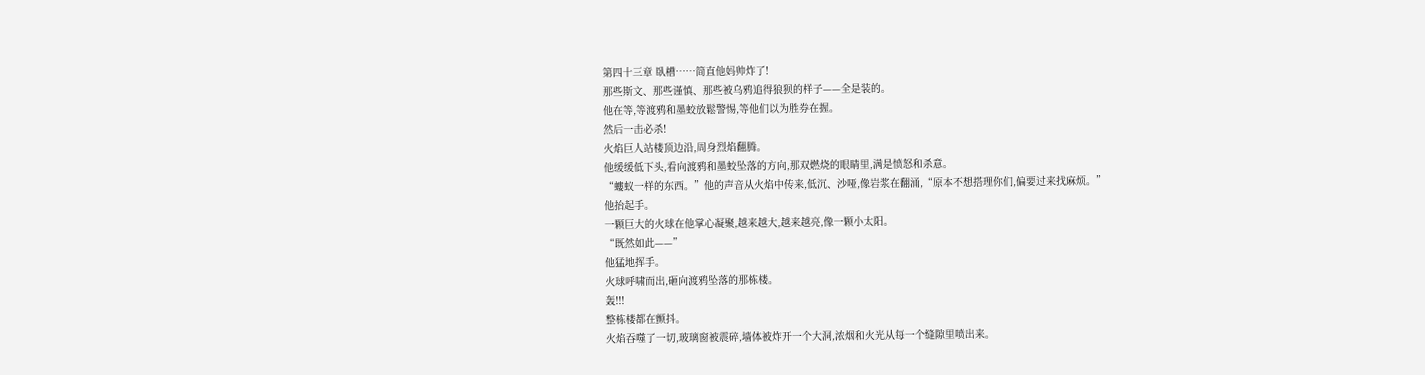第四十三章 臥槽……简直他妈帅炸了!
那些斯文、那些谨慎、那些被乌鸦追得狼狈的样子——全是装的。
他在等,等渡鸦和墨蛟放鬆警惕,等他们以为胜券在握。
然后一击必杀!
火焰巨人站楼顶边沿,周身烈焰翻腾。
他缓缓低下头,看向渡鸦和墨蛟坠落的方向,那双燃烧的眼睛里,满是愤怒和杀意。
“螻蚁一样的东西。”他的声音从火焰中传来,低沉、沙哑,像岩浆在翻涌,“原本不想搭理你们,偏要过来找麻烦。”
他抬起手。
一颗巨大的火球在他掌心凝聚,越来越大,越来越亮,像一颗小太阳。
“既然如此——”
他猛地挥手。
火球呼啸而出,砸向渡鸦坠落的那栋楼。
轰!!!
整栋楼都在颤抖。
火焰吞噬了一切,玻璃窗被震碎,墙体被炸开一个大洞,浓烟和火光从每一个缝隙里喷出来。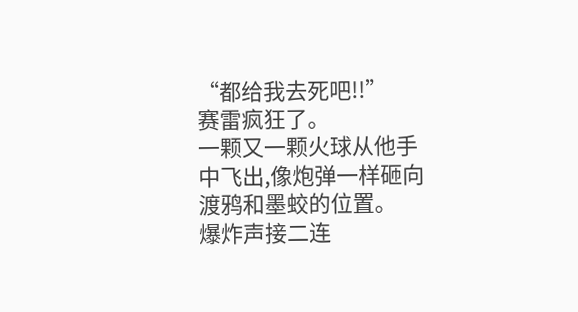“都给我去死吧!!”
赛雷疯狂了。
一颗又一颗火球从他手中飞出,像炮弹一样砸向渡鸦和墨蛟的位置。
爆炸声接二连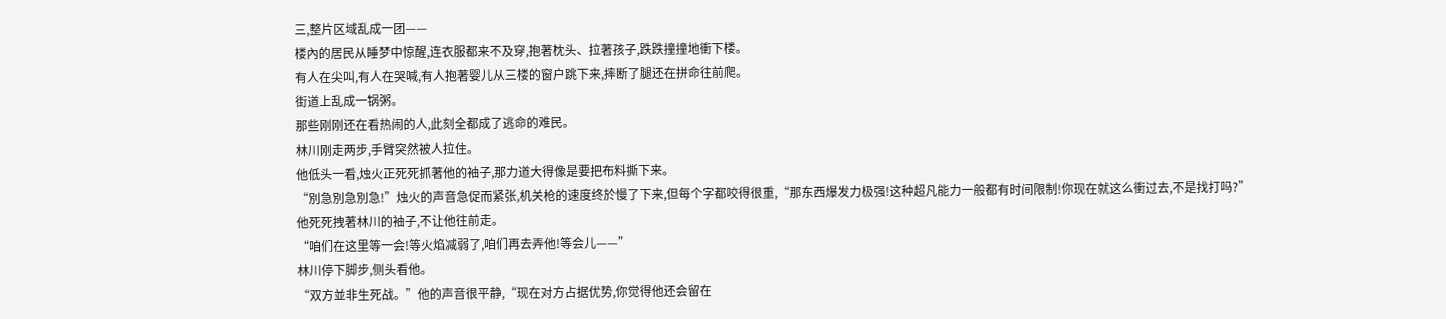三,整片区域乱成一团——
楼內的居民从睡梦中惊醒,连衣服都来不及穿,抱著枕头、拉著孩子,跌跌撞撞地衝下楼。
有人在尖叫,有人在哭喊,有人抱著婴儿从三楼的窗户跳下来,摔断了腿还在拼命往前爬。
街道上乱成一锅粥。
那些刚刚还在看热闹的人,此刻全都成了逃命的难民。
林川刚走两步,手臂突然被人拉住。
他低头一看,烛火正死死抓著他的袖子,那力道大得像是要把布料撕下来。
“別急別急別急!”烛火的声音急促而紧张,机关枪的速度终於慢了下来,但每个字都咬得很重,“那东西爆发力极强!这种超凡能力一般都有时间限制!你现在就这么衝过去,不是找打吗?”
他死死拽著林川的袖子,不让他往前走。
“咱们在这里等一会!等火焰减弱了,咱们再去弄他!等会儿——”
林川停下脚步,侧头看他。
“双方並非生死战。”他的声音很平静,“现在对方占据优势,你觉得他还会留在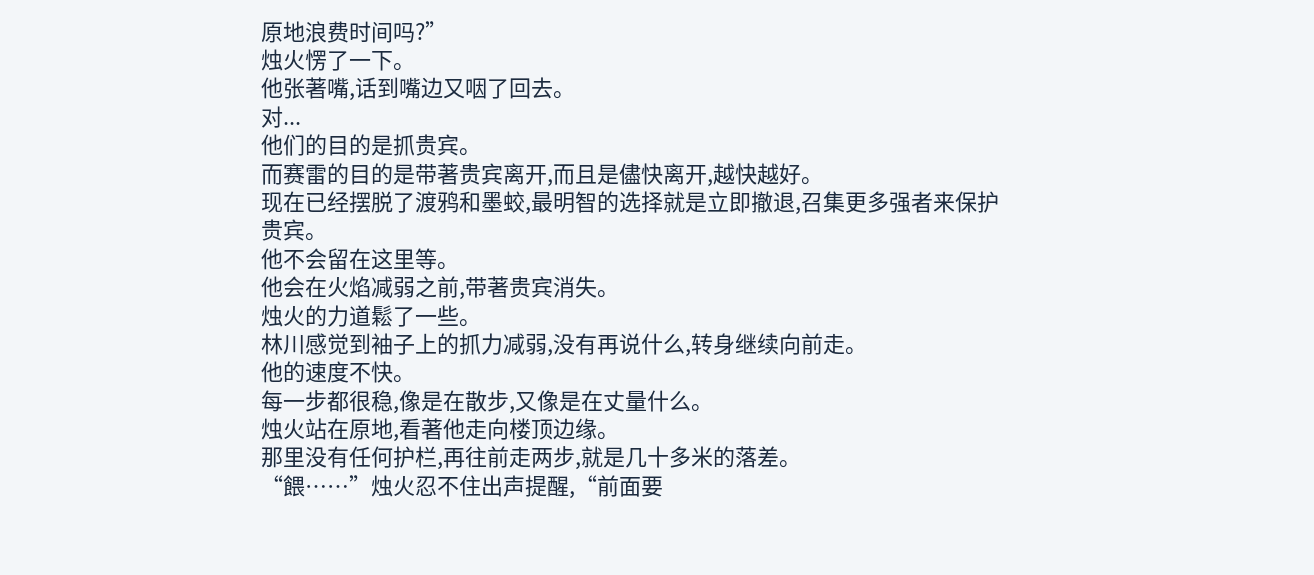原地浪费时间吗?”
烛火愣了一下。
他张著嘴,话到嘴边又咽了回去。
对...
他们的目的是抓贵宾。
而赛雷的目的是带著贵宾离开,而且是儘快离开,越快越好。
现在已经摆脱了渡鸦和墨蛟,最明智的选择就是立即撤退,召集更多强者来保护贵宾。
他不会留在这里等。
他会在火焰减弱之前,带著贵宾消失。
烛火的力道鬆了一些。
林川感觉到袖子上的抓力减弱,没有再说什么,转身继续向前走。
他的速度不快。
每一步都很稳,像是在散步,又像是在丈量什么。
烛火站在原地,看著他走向楼顶边缘。
那里没有任何护栏,再往前走两步,就是几十多米的落差。
“餵……”烛火忍不住出声提醒,“前面要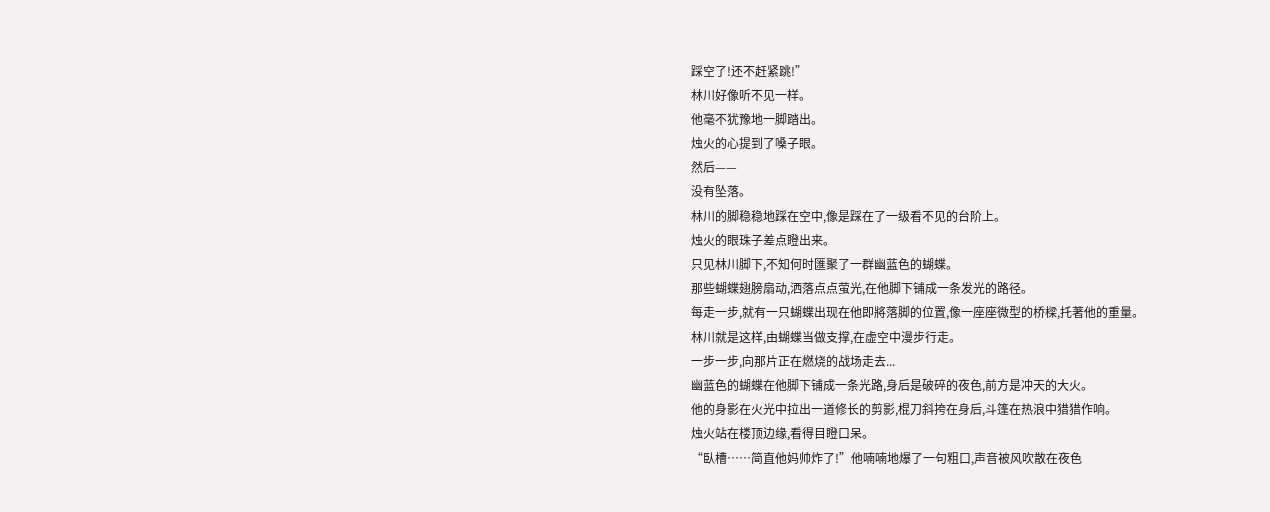踩空了!还不赶紧跳!”
林川好像听不见一样。
他毫不犹豫地一脚踏出。
烛火的心提到了嗓子眼。
然后——
没有坠落。
林川的脚稳稳地踩在空中,像是踩在了一级看不见的台阶上。
烛火的眼珠子差点瞪出来。
只见林川脚下,不知何时匯聚了一群幽蓝色的蝴蝶。
那些蝴蝶翅膀扇动,洒落点点萤光,在他脚下铺成一条发光的路径。
每走一步,就有一只蝴蝶出现在他即將落脚的位置,像一座座微型的桥樑,托著他的重量。
林川就是这样,由蝴蝶当做支撑,在虚空中漫步行走。
一步一步,向那片正在燃烧的战场走去...
幽蓝色的蝴蝶在他脚下铺成一条光路,身后是破碎的夜色,前方是冲天的大火。
他的身影在火光中拉出一道修长的剪影,棍刀斜挎在身后,斗篷在热浪中猎猎作响。
烛火站在楼顶边缘,看得目瞪口呆。
“臥槽……简直他妈帅炸了!”他喃喃地爆了一句粗口,声音被风吹散在夜色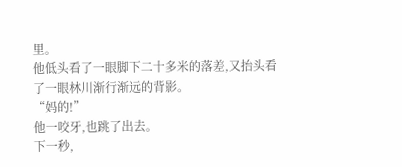里。
他低头看了一眼脚下二十多米的落差,又抬头看了一眼林川渐行渐远的背影。
“妈的!”
他一咬牙,也跳了出去。
下一秒,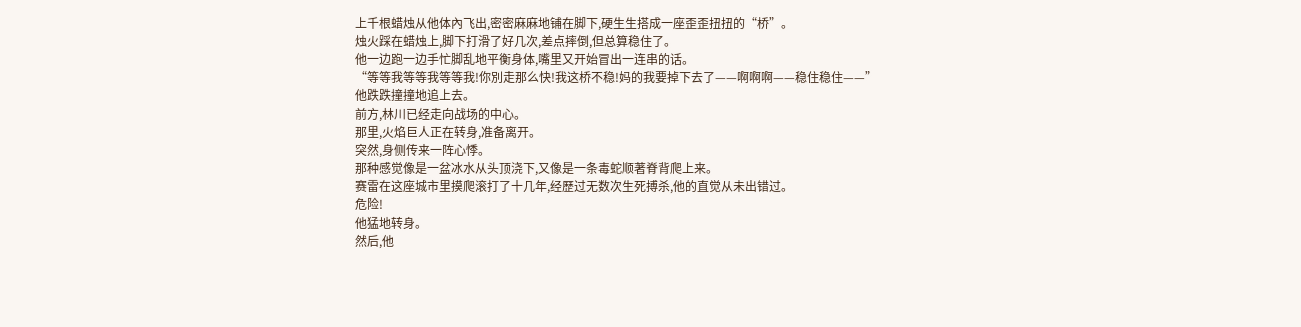上千根蜡烛从他体內飞出,密密麻麻地铺在脚下,硬生生搭成一座歪歪扭扭的“桥”。
烛火踩在蜡烛上,脚下打滑了好几次,差点摔倒,但总算稳住了。
他一边跑一边手忙脚乱地平衡身体,嘴里又开始冒出一连串的话。
“等等我等等我等等我!你別走那么快!我这桥不稳!妈的我要掉下去了——啊啊啊——稳住稳住——”
他跌跌撞撞地追上去。
前方,林川已经走向战场的中心。
那里,火焰巨人正在转身,准备离开。
突然,身侧传来一阵心悸。
那种感觉像是一盆冰水从头顶浇下,又像是一条毒蛇顺著脊背爬上来。
赛雷在这座城市里摸爬滚打了十几年,经歷过无数次生死搏杀,他的直觉从未出错过。
危险!
他猛地转身。
然后,他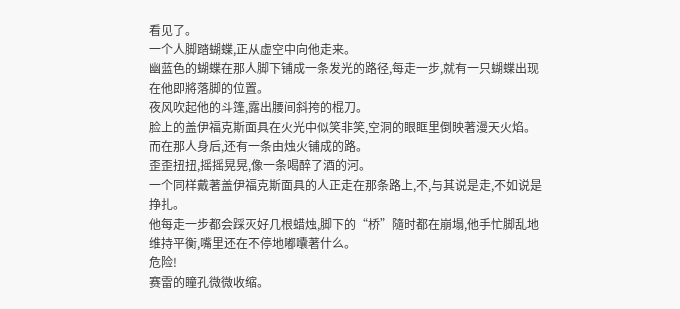看见了。
一个人脚踏蝴蝶,正从虚空中向他走来。
幽蓝色的蝴蝶在那人脚下铺成一条发光的路径,每走一步,就有一只蝴蝶出现在他即將落脚的位置。
夜风吹起他的斗篷,露出腰间斜挎的棍刀。
脸上的盖伊福克斯面具在火光中似笑非笑,空洞的眼眶里倒映著漫天火焰。
而在那人身后,还有一条由烛火铺成的路。
歪歪扭扭,摇摇晃晃,像一条喝醉了酒的河。
一个同样戴著盖伊福克斯面具的人正走在那条路上,不,与其说是走,不如说是挣扎。
他每走一步都会踩灭好几根蜡烛,脚下的“桥”隨时都在崩塌,他手忙脚乱地维持平衡,嘴里还在不停地嘟囔著什么。
危险!
赛雷的瞳孔微微收缩。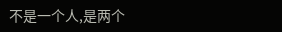不是一个人,是两个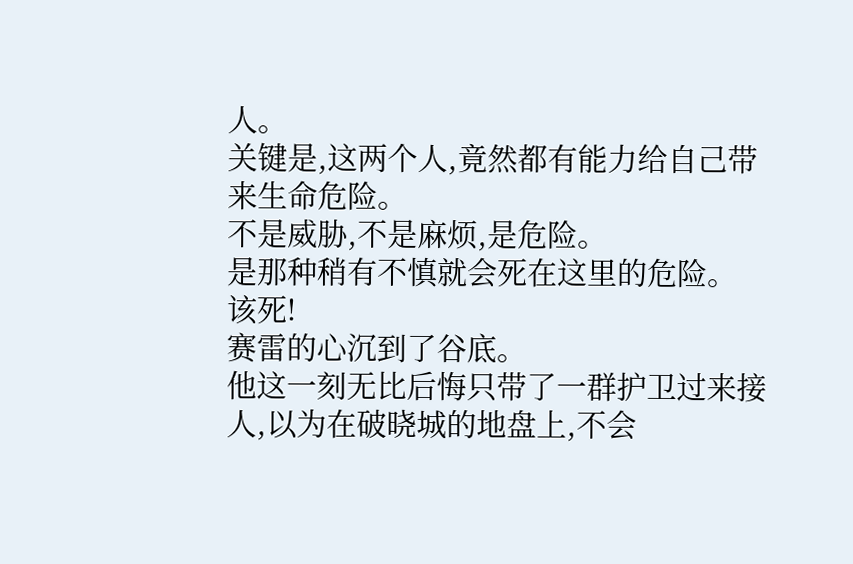人。
关键是,这两个人,竟然都有能力给自己带来生命危险。
不是威胁,不是麻烦,是危险。
是那种稍有不慎就会死在这里的危险。
该死!
赛雷的心沉到了谷底。
他这一刻无比后悔只带了一群护卫过来接人,以为在破晓城的地盘上,不会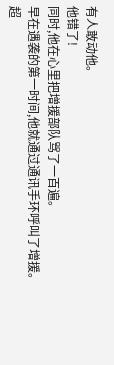有人敢动他。
他错了!
同时,他在心里把增援部队骂了一百遍。
早在遇袭的第一时间,他就通过通讯手环呼叫了增援。
超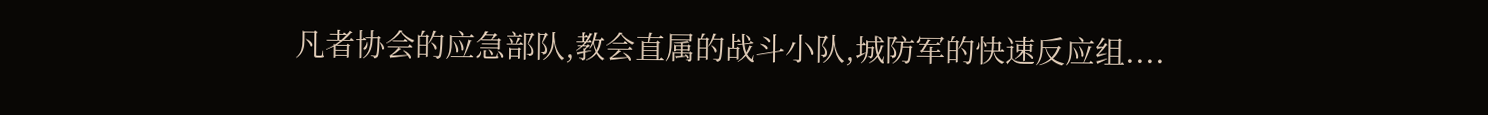凡者协会的应急部队,教会直属的战斗小队,城防军的快速反应组....